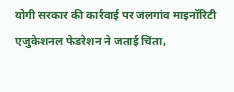योगी सरकार की कार्रवाई पर जलगांव माइनॉरिटी एजुकेशनल फेडरेशन ने जताई चिंता,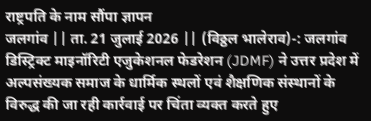राष्ट्रपति के नाम सौंपा ज्ञापन
जलगांव || ता. 21 जुलाई 2026 || (विठ्ठल भालेराव)-: जलगांव डिस्ट्रिक्ट माइनॉरिटी एजुकेशनल फेडरेशन (JDMF) ने उत्तर प्रदेश में अल्पसंख्यक समाज के धार्मिक स्थलों एवं शैक्षणिक संस्थानों के विरुद्ध की जा रही कार्रवाई पर चिंता व्यक्त करते हुए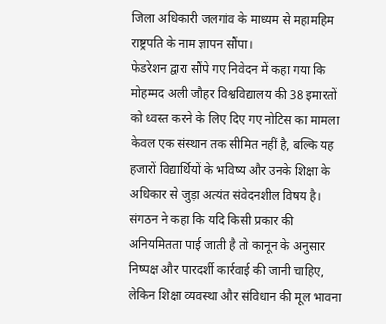जिला अधिकारी जलगांव के माध्यम से महामहिम राष्ट्रपति के नाम ज्ञापन सौंपा।
फेडरेशन द्वारा सौंपे गए निवेदन में कहा गया कि मोहम्मद अली जौहर विश्वविद्यालय की 38 इमारतों को ध्वस्त करने के लिए दिए गए नोटिस का मामला केवल एक संस्थान तक सीमित नहीं है, बल्कि यह हजारों विद्यार्थियों के भविष्य और उनके शिक्षा के अधिकार से जुड़ा अत्यंत संवेदनशील विषय है। संगठन ने कहा कि यदि किसी प्रकार की अनियमितता पाई जाती है तो कानून के अनुसार निष्पक्ष और पारदर्शी कार्रवाई की जानी चाहिए, लेकिन शिक्षा व्यवस्था और संविधान की मूल भावना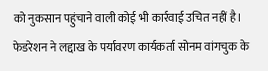को नुकसान पहुंचाने वाली कोई भी कार्रवाई उचित नहीं है।
फेडरेशन ने लद्दाख के पर्यावरण कार्यकर्ता सोनम वांगचुक के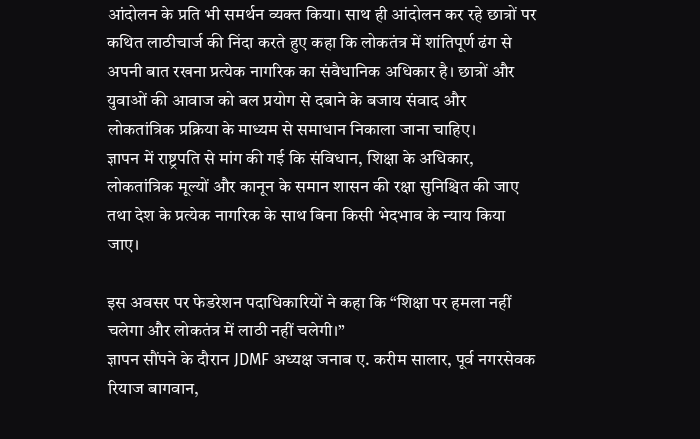आंदोलन के प्रति भी समर्थन व्यक्त किया। साथ ही आंदोलन कर रहे छात्रों पर कथित लाठीचार्ज की निंदा करते हुए कहा कि लोकतंत्र में शांतिपूर्ण ढंग से अपनी बात रखना प्रत्येक नागरिक का संवैधानिक अधिकार है। छात्रों और युवाओं की आवाज को बल प्रयोग से दबाने के बजाय संवाद और लोकतांत्रिक प्रक्रिया के माध्यम से समाधान निकाला जाना चाहिए।
ज्ञापन में राष्ट्रपति से मांग की गई कि संविधान, शिक्षा के अधिकार, लोकतांत्रिक मूल्यों और कानून के समान शासन की रक्षा सुनिश्चित की जाए तथा देश के प्रत्येक नागरिक के साथ बिना किसी भेदभाव के न्याय किया जाए।

इस अवसर पर फेडरेशन पदाधिकारियों ने कहा कि “शिक्षा पर हमला नहीं चलेगा और लोकतंत्र में लाठी नहीं चलेगी।”
ज्ञापन सौंपने के दौरान JDMF अध्यक्ष जनाब ए. करीम सालार, पूर्व नगरसेवक रियाज बागवान,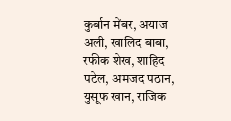कुर्बान मेंबर, अयाज अली, खालिद बाबा, रफीक शेख, शाहिद पटेल, अमजद पठान, युसूफ खान, राजिक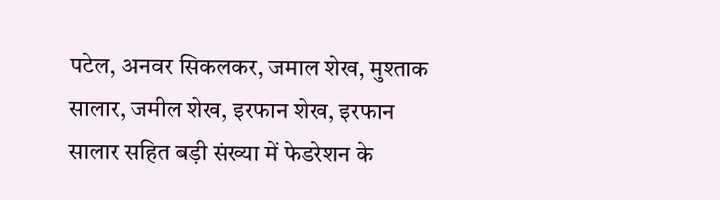पटेल, अनवर सिकलकर, जमाल शेख, मुश्ताक सालार, जमील शेख, इरफान शेख, इरफान सालार सहित बड़ी संख्या में फेडरेशन के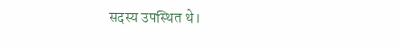सदस्य उपस्थित थे।